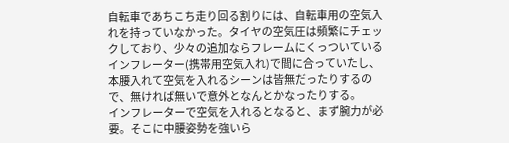自転車であちこち走り回る割りには、自転車用の空気入れを持っていなかった。タイヤの空気圧は頻繁にチェックしており、少々の追加ならフレームにくっついているインフレーター(携帯用空気入れ)で間に合っていたし、本腰入れて空気を入れるシーンは皆無だったりするので、無ければ無いで意外となんとかなったりする。
インフレーターで空気を入れるとなると、まず腕力が必要。そこに中腰姿勢を強いら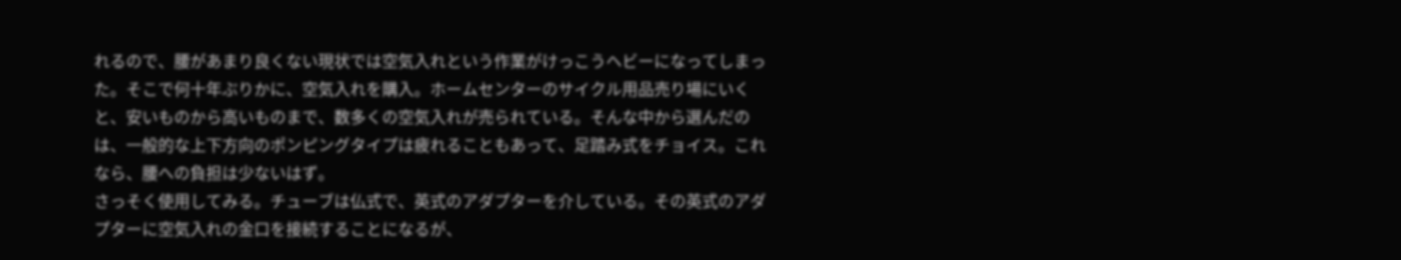れるので、腰があまり良くない現状では空気入れという作業がけっこうヘビーになってしまった。そこで何十年ぶりかに、空気入れを購入。ホームセンターのサイクル用品売り場にいくと、安いものから高いものまで、数多くの空気入れが売られている。そんな中から選んだのは、一般的な上下方向のポンピングタイプは疲れることもあって、足踏み式をチョイス。これなら、腰への負担は少ないはず。
さっそく使用してみる。チューブは仏式で、英式のアダプターを介している。その英式のアダプターに空気入れの金口を接続することになるが、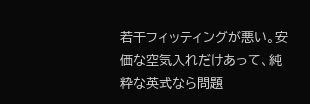若干フィッティングが悪い。安価な空気入れだけあって、純粋な英式なら問題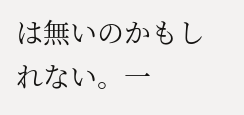は無いのかもしれない。一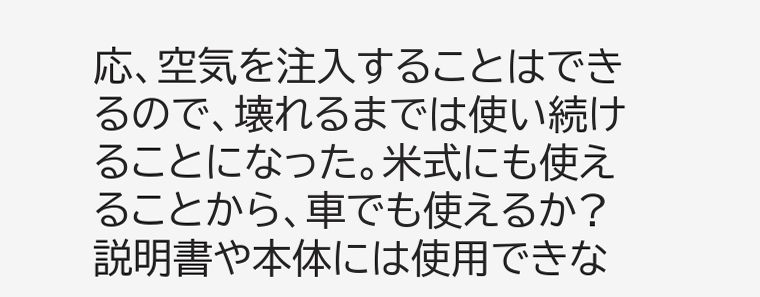応、空気を注入することはできるので、壊れるまでは使い続けることになった。米式にも使えることから、車でも使えるか?説明書や本体には使用できな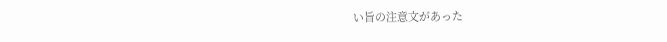い旨の注意文があった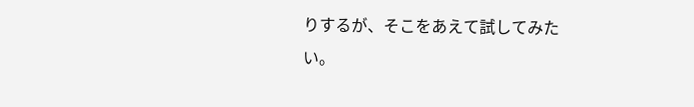りするが、そこをあえて試してみたい。